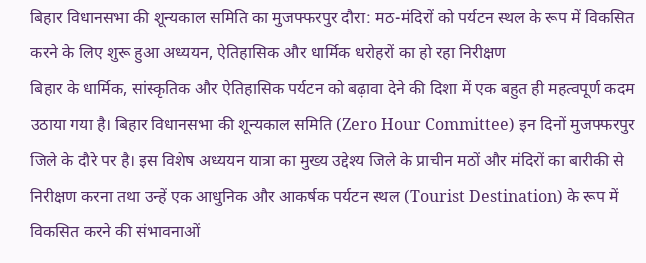बिहार विधानसभा की शून्यकाल समिति का मुजफ्फरपुर दौरा: मठ-मंदिरों को पर्यटन स्थल के रूप में विकसित करने के लिए शुरू हुआ अध्ययन, ऐतिहासिक और धार्मिक धरोहरों का हो रहा निरीक्षण
बिहार के धार्मिक, सांस्कृतिक और ऐतिहासिक पर्यटन को बढ़ावा देने की दिशा में एक बहुत ही महत्वपूर्ण कदम उठाया गया है। बिहार विधानसभा की शून्यकाल समिति (Zero Hour Committee) इन दिनों मुजफ्फरपुर जिले के दौरे पर है। इस विशेष अध्ययन यात्रा का मुख्य उद्देश्य जिले के प्राचीन मठों और मंदिरों का बारीकी से निरीक्षण करना तथा उन्हें एक आधुनिक और आकर्षक पर्यटन स्थल (Tourist Destination) के रूप में विकसित करने की संभावनाओं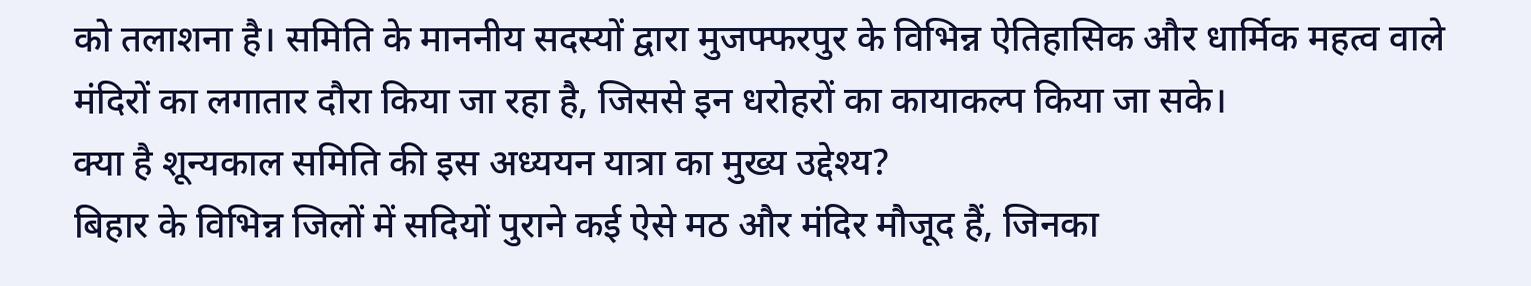को तलाशना है। समिति के माननीय सदस्यों द्वारा मुजफ्फरपुर के विभिन्न ऐतिहासिक और धार्मिक महत्व वाले मंदिरों का लगातार दौरा किया जा रहा है, जिससे इन धरोहरों का कायाकल्प किया जा सके।
क्या है शून्यकाल समिति की इस अध्ययन यात्रा का मुख्य उद्देश्य?
बिहार के विभिन्न जिलों में सदियों पुराने कई ऐसे मठ और मंदिर मौजूद हैं, जिनका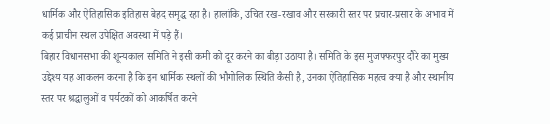धार्मिक और ऐतिहासिक इतिहास बेहद समृद्ध रहा है। हालांकि, उचित रख-रखाव और सरकारी स्तर पर प्रचार-प्रसार के अभाव में कई प्राचीन स्थल उपेक्षित अवस्था में पड़े हैं।
बिहार विधानसभा की शून्यकाल समिति ने इसी कमी को दूर करने का बीड़ा उठाया है। समिति के इस मुजफ्फरपुर दौरे का मुख्य उद्देश्य यह आकलन करना है कि इन धार्मिक स्थलों की भौगोलिक स्थिति कैसी है, उनका ऐतिहासिक महत्व क्या है और स्थानीय स्तर पर श्रद्धालुओं व पर्यटकों को आकर्षित करने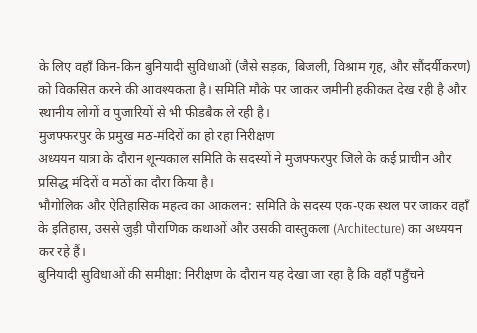के लिए वहाँ किन-किन बुनियादी सुविधाओं (जैसे सड़क, बिजली, विश्राम गृह, और सौंदर्यीकरण) को विकसित करने की आवश्यकता है। समिति मौके पर जाकर जमीनी हकीकत देख रही है और स्थानीय लोगों व पुजारियों से भी फीडबैक ले रही है।
मुजफ्फरपुर के प्रमुख मठ-मंदिरों का हो रहा निरीक्षण
अध्ययन यात्रा के दौरान शून्यकाल समिति के सदस्यों ने मुजफ्फरपुर जिले के कई प्राचीन और प्रसिद्ध मंदिरों व मठों का दौरा किया है।
भौगोलिक और ऐतिहासिक महत्व का आकलन: समिति के सदस्य एक-एक स्थल पर जाकर वहाँ के इतिहास, उससे जुड़ी पौराणिक कथाओं और उसकी वास्तुकला (Architecture) का अध्ययन कर रहे हैं।
बुनियादी सुविधाओं की समीक्षा: निरीक्षण के दौरान यह देखा जा रहा है कि वहाँ पहुँचने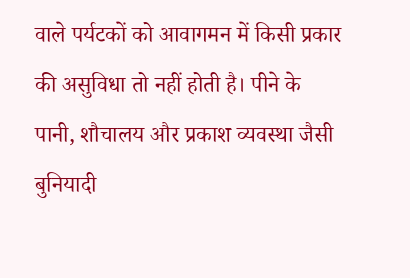वाले पर्यटकों को आवागमन में किसी प्रकार की असुविधा तो नहीं होती है। पीने के पानी, शौचालय और प्रकाश व्यवस्था जैसी बुनियादी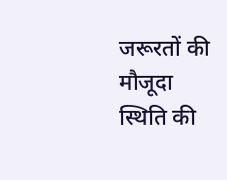जरूरतों की मौजूदा स्थिति की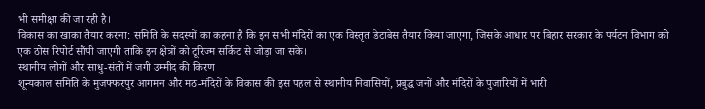भी समीक्षा की जा रही है।
विकास का खाका तैयार करना: समिति के सदस्यों का कहना है कि इन सभी मंदिरों का एक विस्तृत डेटाबेस तैयार किया जाएगा, जिसके आधार पर बिहार सरकार के पर्यटन विभाग को एक ठोस रिपोर्ट सौंपी जाएगी ताकि इन क्षेत्रों को टूरिज्म सर्किट से जोड़ा जा सके।
स्थानीय लोगों और साधु-संतों में जगी उम्मीद की किरण
शून्यकाल समिति के मुजफ्फरपुर आगमन और मठ-मंदिरों के विकास की इस पहल से स्थानीय निवासियों, प्रबुद्ध जनों और मंदिरों के पुजारियों में भारी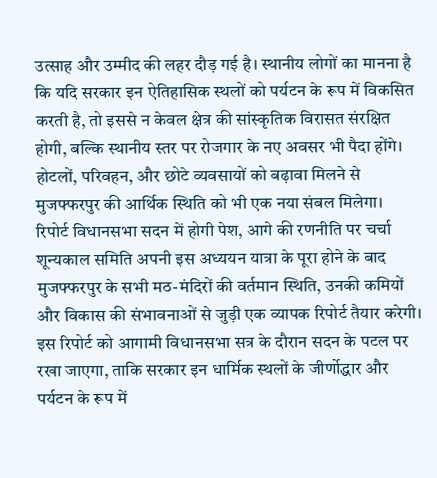उत्साह और उम्मीद की लहर दौड़ गई है। स्थानीय लोगों का मानना है कि यदि सरकार इन ऐतिहासिक स्थलों को पर्यटन के रूप में विकसित करती है, तो इससे न केवल क्षेत्र की सांस्कृतिक विरासत संरक्षित होगी, बल्कि स्थानीय स्तर पर रोजगार के नए अवसर भी पैदा होंगे। होटलों, परिवहन, और छोटे व्यवसायों को बढ़ावा मिलने से मुजफ्फरपुर की आर्थिक स्थिति को भी एक नया संबल मिलेगा।
रिपोर्ट विधानसभा सदन में होगी पेश, आगे की रणनीति पर चर्चा
शून्यकाल समिति अपनी इस अध्ययन यात्रा के पूरा होने के बाद मुजफ्फरपुर के सभी मठ-मंदिरों की वर्तमान स्थिति, उनकी कमियों और विकास की संभावनाओं से जुड़ी एक व्यापक रिपोर्ट तैयार करेगी। इस रिपोर्ट को आगामी विधानसभा सत्र के दौरान सदन के पटल पर रखा जाएगा, ताकि सरकार इन धार्मिक स्थलों के जीर्णोद्धार और पर्यटन के रूप में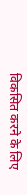विकसित करने के लिए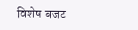विशेष बजट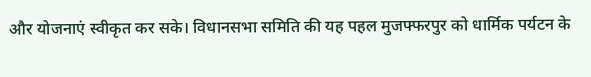और योजनाएं स्वीकृत कर सके। विधानसभा समिति की यह पहल मुजफ्फरपुर को धार्मिक पर्यटन के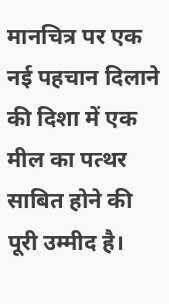मानचित्र पर एक नई पहचान दिलाने की दिशा में एक मील का पत्थर साबित होने की पूरी उम्मीद है।